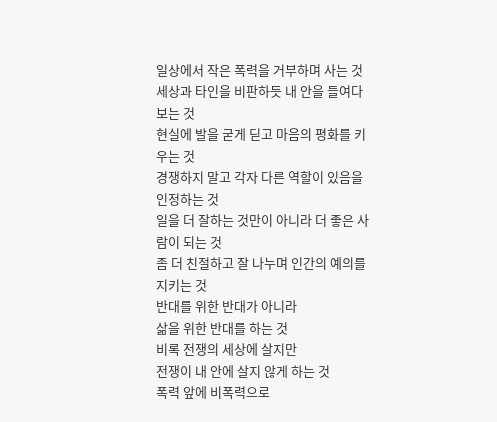일상에서 작은 폭력을 거부하며 사는 것
세상과 타인을 비판하듯 내 안을 들여다보는 것
현실에 발을 굳게 딛고 마음의 평화를 키우는 것
경쟁하지 말고 각자 다른 역할이 있음을 인정하는 것
일을 더 잘하는 것만이 아니라 더 좋은 사람이 되는 것
좀 더 친절하고 잘 나누며 인간의 예의를 지키는 것
반대를 위한 반대가 아니라
삶을 위한 반대를 하는 것
비록 전쟁의 세상에 살지만
전쟁이 내 안에 살지 않게 하는 것
폭력 앞에 비폭력으로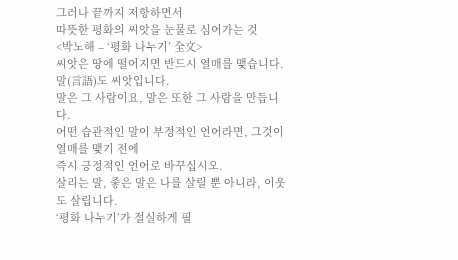그러나 끝까지 저항하면서
따뜻한 평화의 씨앗을 눈물로 심어가는 것
<박노해 – ‘평화 나누기’ 全文>
씨앗은 땅에 떨어지면 반드시 열매를 맺습니다.
말(言語)도 씨앗입니다.
말은 그 사람이요, 말은 또한 그 사람을 만듭니다.
어떤 습관적인 말이 부정적인 언어라면, 그것이 열매를 맺기 전에
즉시 긍정적인 언어로 바꾸십시오.
살리는 말, 좋은 말은 나를 살릴 뿐 아니라, 이웃도 살립니다.
‘평화 나누기’가 절실하게 필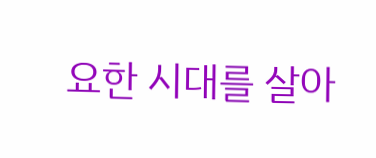요한 시대를 살아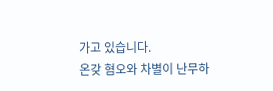가고 있습니다.
온갖 혐오와 차별이 난무하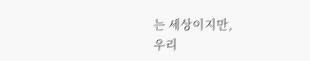는 세상이지만,
우리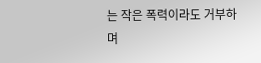는 작은 폭력이라도 거부하며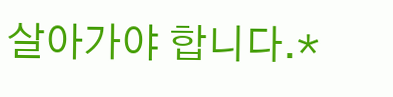살아가야 합니다.*